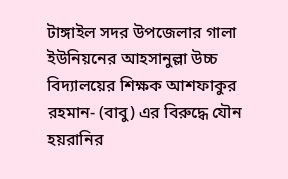টাঙ্গাইল সদর উপজেলার গালা ইউনিয়নের আহসানুল্লা উচ্চ বিদ্যালয়ের শিক্ষক আশফাকুর রহমান- (বাবু) এর বিরুদ্ধে যৌন হয়রানির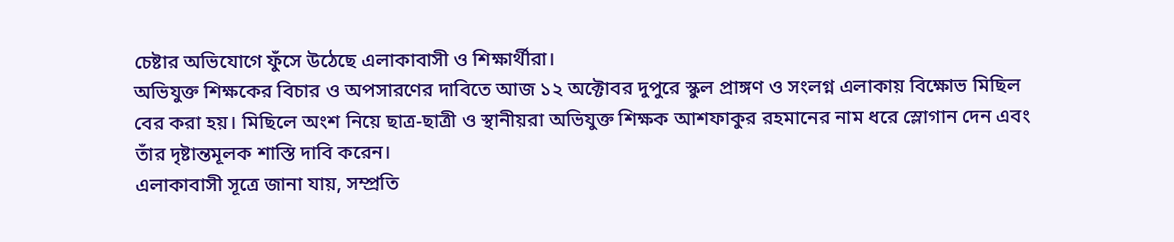চেষ্টার অভিযোগে ফুঁসে উঠেছে এলাকাবাসী ও শিক্ষার্থীরা।
অভিযুক্ত শিক্ষকের বিচার ও অপসারণের দাবিতে আজ ১২ অক্টোবর দুপুরে স্কুল প্রাঙ্গণ ও সংলগ্ন এলাকায় বিক্ষোভ মিছিল বের করা হয়। মিছিলে অংশ নিয়ে ছাত্র-ছাত্রী ও স্থানীয়রা অভিযুক্ত শিক্ষক আশফাকুর রহমানের নাম ধরে স্লোগান দেন এবং তাঁর দৃষ্টান্তমূলক শাস্তি দাবি করেন।
এলাকাবাসী সূত্রে জানা যায়, সম্প্রতি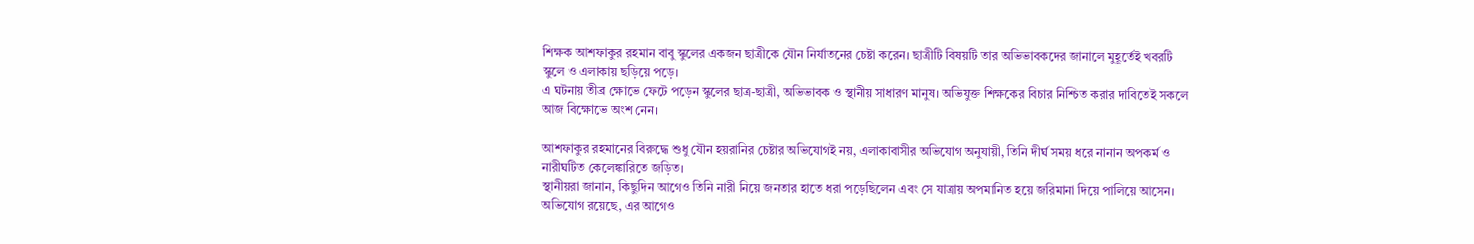শিক্ষক আশফাকুর রহমান বাবু স্কুলের একজন ছাত্রীকে যৌন নির্যাতনের চেষ্টা করেন। ছাত্রীটি বিষয়টি তার অভিভাবকদের জানালে মুহূর্তেই খবরটি স্কুলে ও এলাকায় ছড়িয়ে পড়ে।
এ ঘটনায় তীব্র ক্ষোভে ফেটে পড়েন স্কুলের ছাত্র-ছাত্রী, অভিভাবক ও স্থানীয় সাধারণ মানুষ। অভিযুক্ত শিক্ষকের বিচার নিশ্চিত করার দাবিতেই সকলে আজ বিক্ষোভে অংশ নেন।

আশফাকুর রহমানের বিরুদ্ধে শুধু যৌন হয়রানির চেষ্টার অভিযোগই নয়, এলাকাবাসীর অভিযোগ অনুযায়ী, তিনি দীর্ঘ সময় ধরে নানান অপকর্ম ও নারীঘটিত কেলেঙ্কারিতে জড়িত।
স্থানীয়রা জানান, কিছুদিন আগেও তিনি নারী নিয়ে জনতার হাতে ধরা পড়েছিলেন এবং সে যাত্রায় অপমানিত হয়ে জরিমানা দিয়ে পালিয়ে আসেন।
অভিযোগ রয়েছে, এর আগেও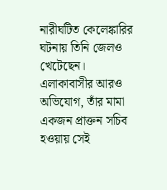নারীঘটিত কেলেঙ্কারির ঘটনায় তিনি জেলও খেটেছেন। এলাকাবাসীর আরও অভিযোগ, তাঁর মামা একজন প্রাক্তন সচিব হওয়ায় সেই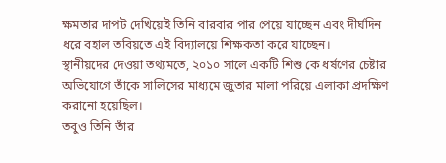ক্ষমতার দাপট দেখিয়েই তিনি বারবার পার পেয়ে যাচ্ছেন এবং দীর্ঘদিন ধরে বহাল তবিয়তে এই বিদ্যালয়ে শিক্ষকতা করে যাচ্ছেন।
স্থানীয়দের দেওয়া তথ্যমতে, ২০১০ সালে একটি শিশু কে ধর্ষণের চেষ্টার অভিযোগে তাঁকে সালিসের মাধ্যমে জুতার মালা পরিয়ে এলাকা প্রদক্ষিণ করানো হয়েছিল।
তবুও তিনি তাঁর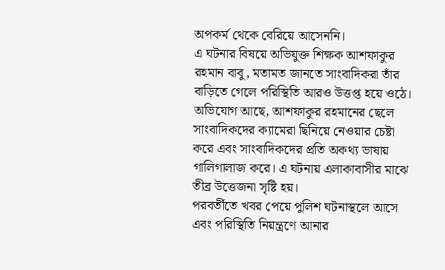অপকর্ম থেকে বেরিয়ে আসেননি।
এ ঘটনার বিষয়ে অভিযুক্ত শিক্ষক আশফাকুর রহমান বাবু, মতামত জানতে সাংবাদিকরা তাঁর বাড়িতে গেলে পরিস্থিতি আরও উত্তপ্ত হয়ে ওঠে। অভিযোগ আছে, আশফাকুর রহমানের ছেলে সাংবাদিকদের ক্যামেরা ছিনিয়ে নেওয়ার চেষ্টা করে এবং সাংবাদিকদের প্রতি অকথ্য ভাষায় গালিগালাজ করে। এ ঘটনায় এলাকাবাসীর মাঝে তীব্র উত্তেজনা সৃষ্টি হয়।
পরবর্তীতে খবর পেয়ে পুলিশ ঘটনাস্থলে আসে এবং পরিস্থিতি নিয়ন্ত্রণে আনার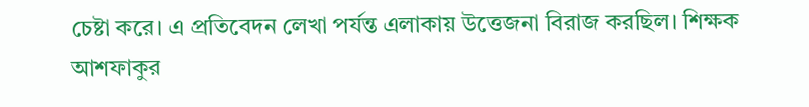চেষ্টা করে। এ প্রতিবেদন লেখা পর্যন্ত এলাকায় উত্তেজনা বিরাজ করছিল। শিক্ষক আশফাকুর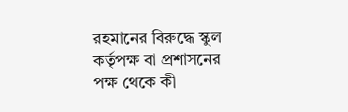রহমানের বিরুদ্ধে স্কুল কর্তৃপক্ষ বা প্রশাসনের পক্ষ থেকে কী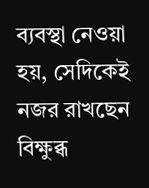ব্যবস্থা নেওয়া হয়, সেদিকেই নজর রাখছেন বিক্ষুব্ধ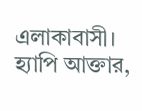এলাকাবাসী।
হ্যাপি আক্তার,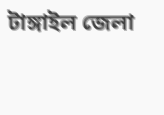টাঙ্গাইল জেলা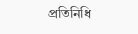প্রতিনিধি